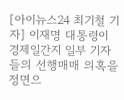[아이뉴스24 최기철 기자] 이재명 대통령이 경제일간지 일부 기자들의 선행매매 의혹을 정면으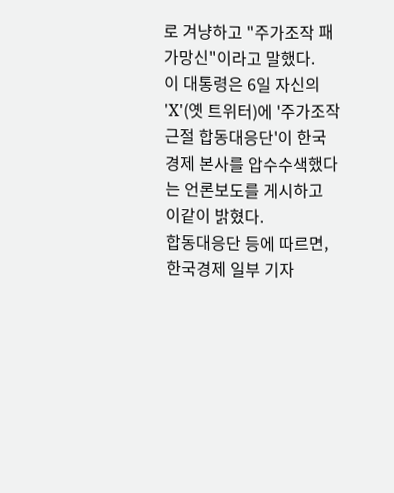로 겨냥하고 "주가조작 패가망신"이라고 말했다.
이 대통령은 6일 자신의 'X'(옛 트위터)에 '주가조작 근절 합동대응단'이 한국경제 본사를 압수수색했다는 언론보도를 게시하고 이같이 밝혔다.
합동대응단 등에 따르면, 한국경제 일부 기자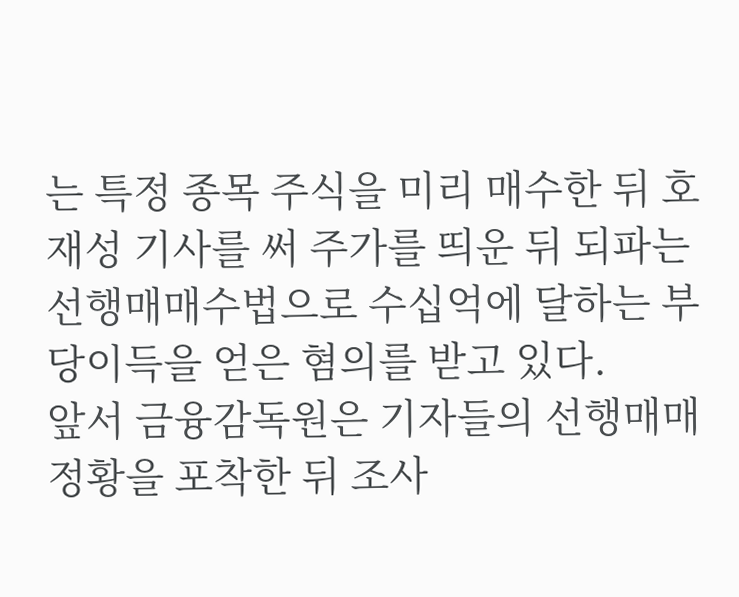는 특정 종목 주식을 미리 매수한 뒤 호재성 기사를 써 주가를 띄운 뒤 되파는 선행매매수법으로 수십억에 달하는 부당이득을 얻은 혐의를 받고 있다.
앞서 금융감독원은 기자들의 선행매매 정황을 포착한 뒤 조사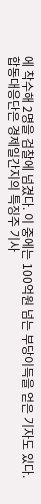에 착수해 2명을 검찰에 넘겼다. 이 중에는 100억원 넘는 부당이득을 얻은 기자도 있다.
합동대응단은 경제일간지의 특징주 기사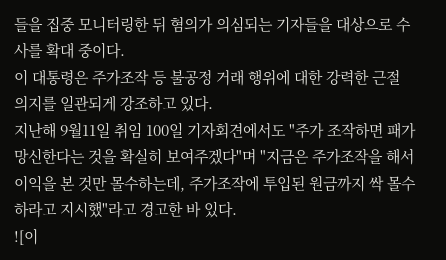들을 집중 모니터링한 뒤 혐의가 의심되는 기자들을 대상으로 수사를 확대 중이다.
이 대통령은 주가조작 등 불공정 거래 행위에 대한 강력한 근절 의지를 일관되게 강조하고 있다.
지난해 9월11일 취임 100일 기자회견에서도 "주가 조작하면 패가망신한다는 것을 확실히 보여주겠다"며 "지금은 주가조작을 해서 이익을 본 것만 몰수하는데, 주가조작에 투입된 원금까지 싹 몰수하라고 지시했"라고 경고한 바 있다.
![이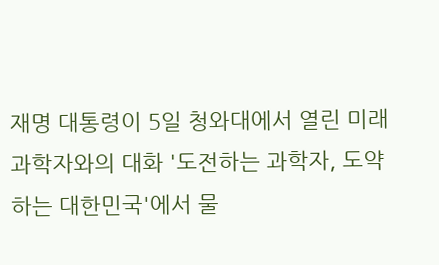재명 대통령이 5일 청와대에서 열린 미래 과학자와의 대화 '도전하는 과학자, 도약하는 대한민국'에서 물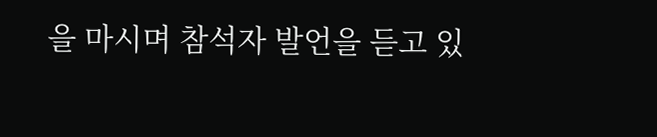을 마시며 참석자 발언을 듣고 있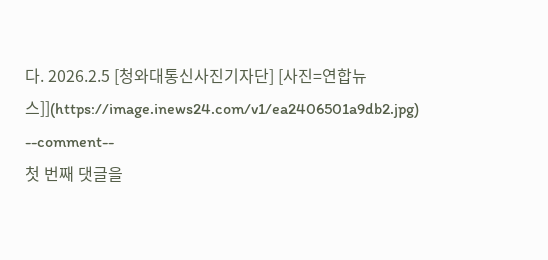다. 2026.2.5 [청와대통신사진기자단] [사진=연합뉴스]](https://image.inews24.com/v1/ea2406501a9db2.jpg)
--comment--
첫 번째 댓글을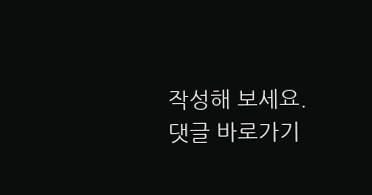작성해 보세요.
댓글 바로가기